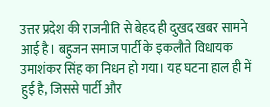उत्तर प्रदेश की राजनीति से बेहद ही दुखद खबर सामने आई है। बहुजन समाज पार्टी के इकलौते विधायक उमाशंकर सिंह का निधन हो गया। यह घटना हाल ही में हुई है, जिससे पार्टी और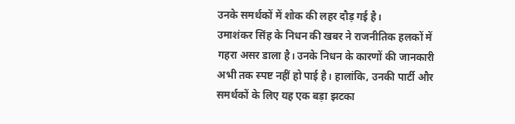उनके समर्थकों में शोक की लहर दौड़ गई है।
उमाशंकर सिंह के निधन की खबर ने राजनीतिक हलकों में गहरा असर डाला है। उनके निधन के कारणों की जानकारी अभी तक स्पष्ट नहीं हो पाई है। हालांकि, उनकी पार्टी और समर्थकों के लिए यह एक बड़ा झटका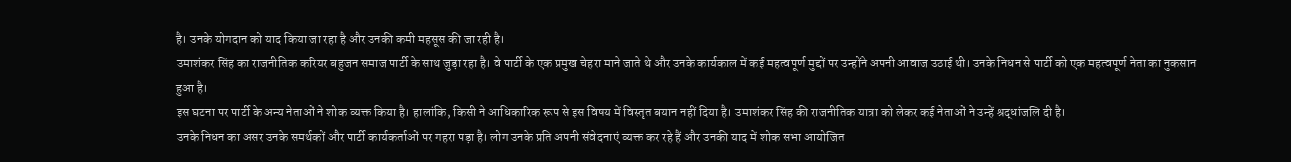है। उनके योगदान को याद किया जा रहा है और उनकी कमी महसूस की जा रही है।
उमाशंकर सिंह का राजनीतिक करियर बहुजन समाज पार्टी के साथ जुड़ा रहा है। वे पार्टी के एक प्रमुख चेहरा माने जाते थे और उनके कार्यकाल में कई महत्वपूर्ण मुद्दों पर उन्होंने अपनी आवाज उठाई थी। उनके निधन से पार्टी को एक महत्वपूर्ण नेता का नुकसान हुआ है।
इस घटना पर पार्टी के अन्य नेताओं ने शोक व्यक्त किया है। हालांकि, किसी ने आधिकारिक रूप से इस विषय में विस्तृत बयान नहीं दिया है। उमाशंकर सिंह की राजनीतिक यात्रा को लेकर कई नेताओं ने उन्हें श्रद्धांजलि दी है।
उनके निधन का असर उनके समर्थकों और पार्टी कार्यकर्ताओं पर गहरा पड़ा है। लोग उनके प्रति अपनी संवेदनाएं व्यक्त कर रहे हैं और उनकी याद में शोक सभा आयोजित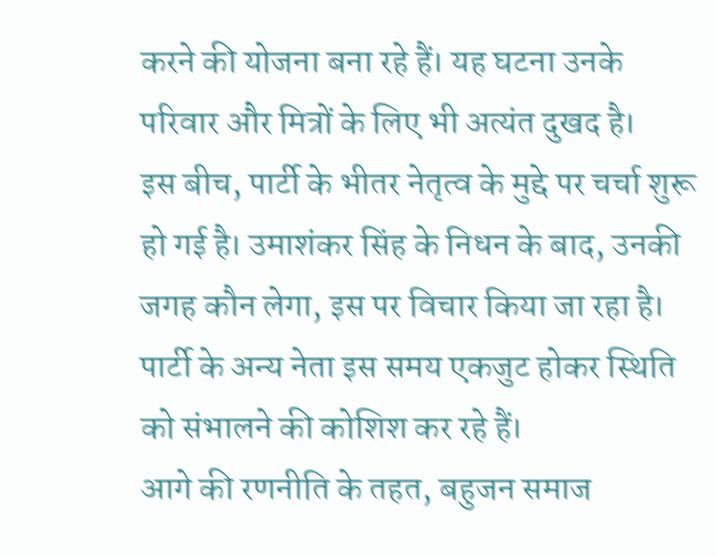करने की योजना बना रहे हैं। यह घटना उनके परिवार और मित्रों के लिए भी अत्यंत दुखद है।
इस बीच, पार्टी के भीतर नेतृत्व के मुद्दे पर चर्चा शुरू हो गई है। उमाशंकर सिंह के निधन के बाद, उनकी जगह कौन लेगा, इस पर विचार किया जा रहा है। पार्टी के अन्य नेता इस समय एकजुट होकर स्थिति को संभालने की कोशिश कर रहे हैं।
आगे की रणनीति के तहत, बहुजन समाज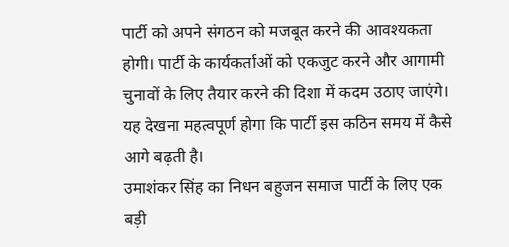पार्टी को अपने संगठन को मजबूत करने की आवश्यकता होगी। पार्टी के कार्यकर्ताओं को एकजुट करने और आगामी चुनावों के लिए तैयार करने की दिशा में कदम उठाए जाएंगे। यह देखना महत्वपूर्ण होगा कि पार्टी इस कठिन समय में कैसे आगे बढ़ती है।
उमाशंकर सिंह का निधन बहुजन समाज पार्टी के लिए एक बड़ी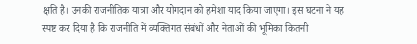क्षति है। उनकी राजनीतिक यात्रा और योगदान को हमेशा याद किया जाएगा। इस घटना ने यह स्पष्ट कर दिया है कि राजनीति में व्यक्तिगत संबंधों और नेताओं की भूमिका कितनी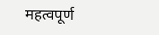महत्वपूर्ण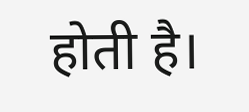होती है।